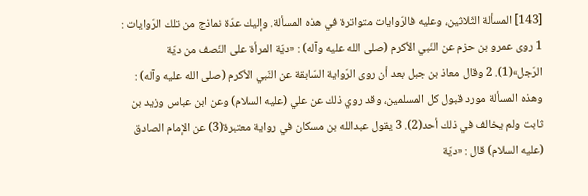[143] المسألة الثّلاثين، وعليه فالرّوايات متواترة في هذه المسألة. وإليك عدّة نماذج من تلك الرّوايات : 1 روى عمرو بن حزم عن النّبي الأكرم (صلى الله عليه وآله) : «ديّة المرأة على النّصف من ديّة الرّجل»(1). 2 وقال معاذ بن جبل بعد أن روى الرّواية السّابقة عن النّبي الأكرم (صلى الله عليه وآله) : وهذه المسألة مورد قبول كل المسلمين، وقد روي ذلك عن علي (عليه السلام) وعن ابن عباس وزيد بن ثابت ولم يخالف في ذلك أحد(2). 3 يقول عبدالله بن مسكان في رواية معتبرة(3) عن الإمام الصادق (عليه السلام) قال : «ديّة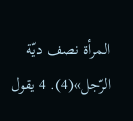المرأة نصف ديّة الرّجل»(4). 4 يقول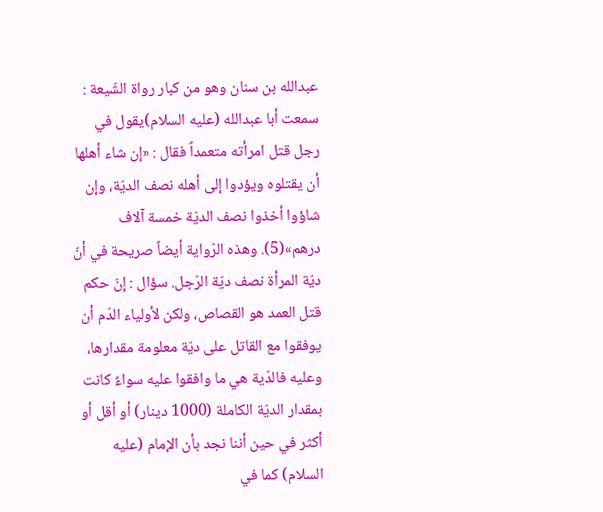عبدالله بن سنان وهو من كبار رواة الشّيعة : سمعت أبا عبدالله (عليه السلام)يقول في رجل قتل امرأته متعمداً فقال : «إن شاء أهلها أن يقتلوه ويؤدوا إلى أهله نصف الديّة، وإن شاؤوا أخذوا نصف الديّة خمسة آلاف درهم»(5). وهذه الرّواية أيضاً صريحة في أنّ ديّة المرأة نصف ديّة الرّجل. سؤال : إنّ حكم قتل العمد هو القصاص، ولكن لأولياء الدّم أن يوفقوا مع القاتل على ديّة معلومة مقدارها، وعليه فالدّية هي ما وافقوا عليه سواءً كانت بمقدار الديّة الكاملة (1000 دينار) أو أقل أو أكثر في حين أننا نجد بأن الإمام (عليه السلام) كما في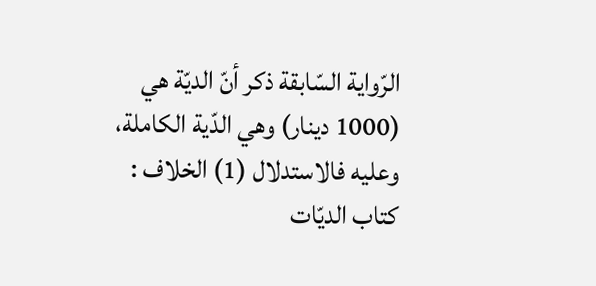الرّواية السّابقة ذكر أنّ الديّة هي (1000 دينار) وهي الدّية الكاملة، وعليه فالاستدلال (1) الخلاف : كتاب الديّات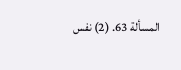المسألة 63. (2) نفس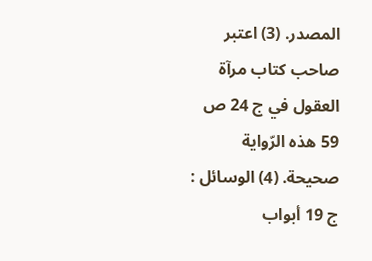المصدر. (3) اعتبر صاحب كتاب مرآة العقول في ج 24 ص 59 هذه الرّواية صحيحة. (4) الوسائل : ج 19 أبواب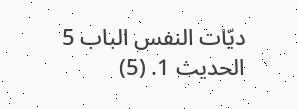ديّات النفس الباب 5 الحديث 1. (5)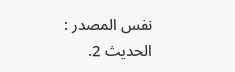نفس المصدر : الحديث 2.